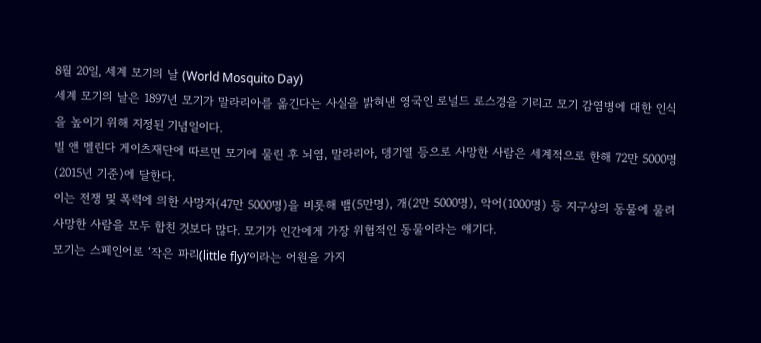8월 20일, 세계 모기의 날 (World Mosquito Day)
세계 모기의 날은 1897년 모기가 말라리아를 옮긴다는 사실을 밝혀낸 영국인 로널드 로스경을 기리고 모기 감염병에 대한 인식을 높이기 위해 지정된 기념일이다.
빌 앤 멜린다 게이츠재단에 따르면 모기에 물린 후 뇌염, 말라리아, 뎅기열 등으로 사망한 사람은 세계적으로 한해 72만 5000명(2015년 기준)에 달한다.
이는 전쟁 및 폭력에 의한 사망자(47만 5000명)을 비롯해 뱀(5만명), 개(2만 5000명), 악어(1000명) 등 지구상의 동물에 물려 사망한 사람을 모두 합친 것보다 많다. 모기가 인간에게 가장 위협적인 동물이라는 얘기다.
모기는 스페인어로 ‘작은 파리(little fly)’이라는 어원을 가지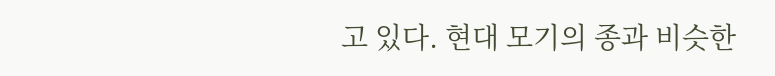고 있다. 현대 모기의 종과 비슷한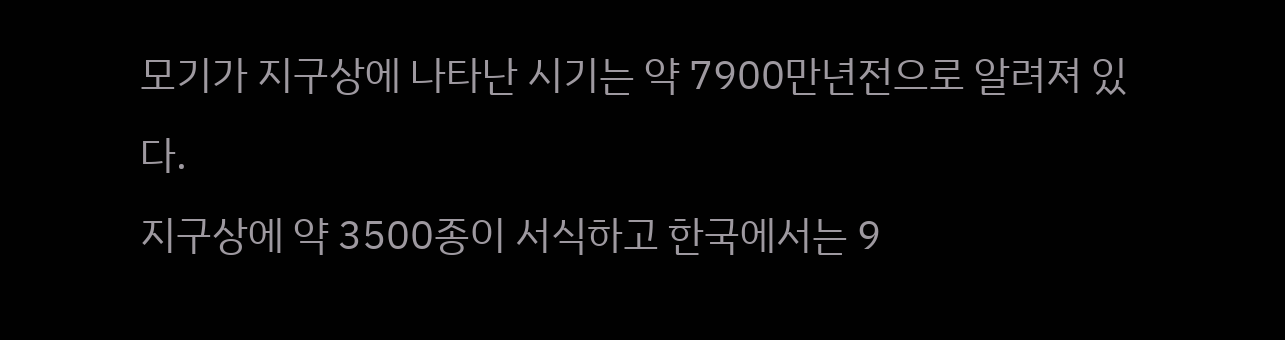모기가 지구상에 나타난 시기는 약 7900만년전으로 알려져 있다.
지구상에 약 3500종이 서식하고 한국에서는 9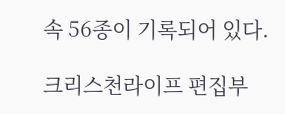속 56종이 기록되어 있다.

크리스천라이프 편집부